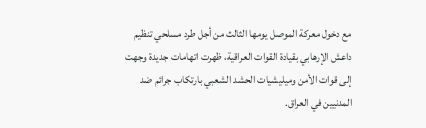مع دخول معركة الموصل يومها الثالث من أجل طرد مسلحي تنظيم داعش الإرهابي بقيادة القوات العراقية، ظهرت اتهامات جديدة وجهت إلى قوات الأمن وميليشيات الحشد الشعبي بارتكاب جرائم ضد المدنيين في العراق.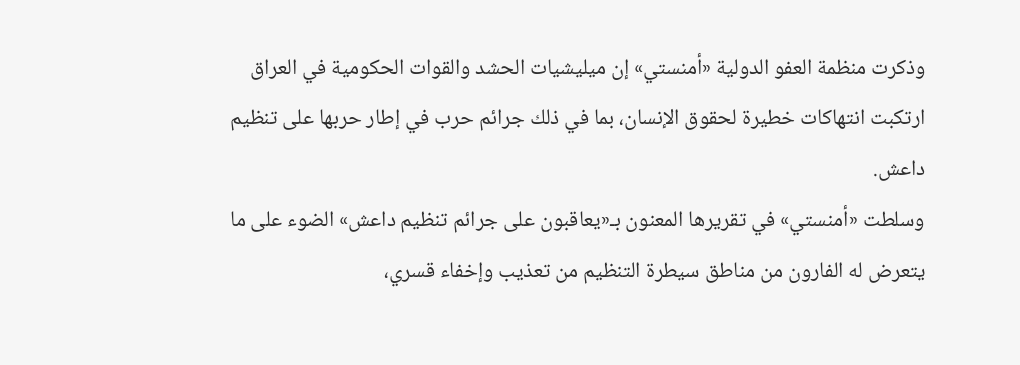وذكرت منظمة العفو الدولية «أمنستي» إن ميليشيات الحشد والقوات الحكومية في العراق ارتكبت انتهاكات خطيرة لحقوق الإنسان، بما في ذلك جرائم حرب في إطار حربها على تنظيم داعش.
وسلطت «أمنستي» في تقريرها المعنون بـ«يعاقبون على جرائم تنظيم داعش» الضوء على ما يتعرض له الفارون من مناطق سيطرة التنظيم من تعذيب وإخفاء قسري،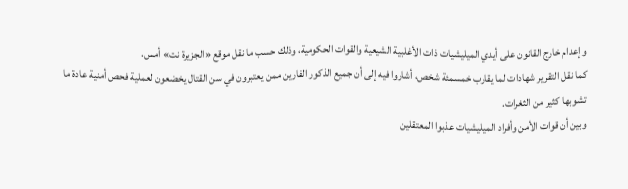وإعدام خارج القانون على أيدي الميليشيات ذات الأغلبية الشيعية والقوات الحكومية، وذلك حسب ما نقل موقع «الجزيرة نت» أمس.
كما نقل التقرير شهادات لما يقارب خمسمئة شخص، أشاروا فيه إلى أن جميع الذكور الفارين ممن يعتبرون في سن القتال يخضعون لعملية فحص أمنية عادة ما تشوبها كثير من الثغرات.
وبين أن قوات الأمن وأفراد الميليشيات عذبوا المعتقلين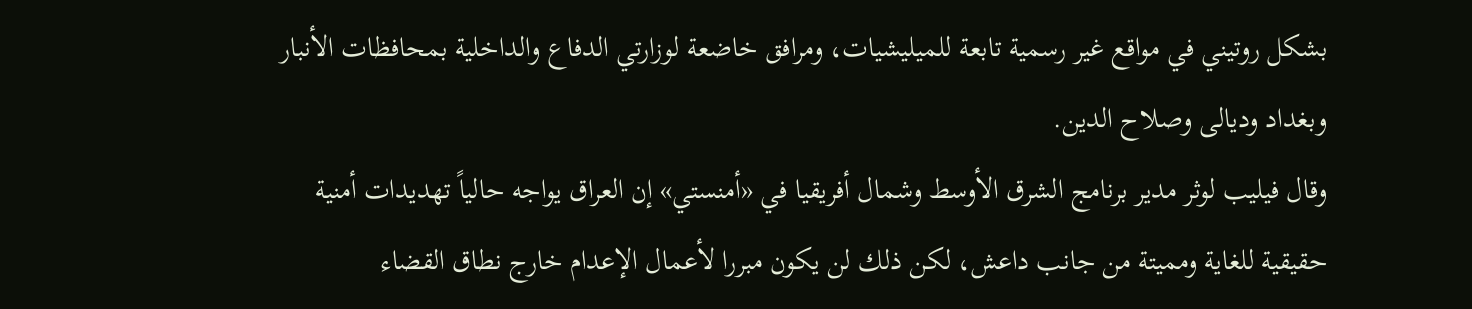بشكل روتيني في مواقع غير رسمية تابعة للميليشيات، ومرافق خاضعة لوزارتي الدفاع والداخلية بمحافظات الأنبار وبغداد وديالى وصلاح الدين.
وقال فيليب لوثر مدير برنامج الشرق الأوسط وشمال أفريقيا في «أمنستي» إن العراق يواجه حالياً تهديدات أمنية حقيقية للغاية ومميتة من جانب داعش، لكن ذلك لن يكون مبررا لأعمال الإعدام خارج نطاق القضاء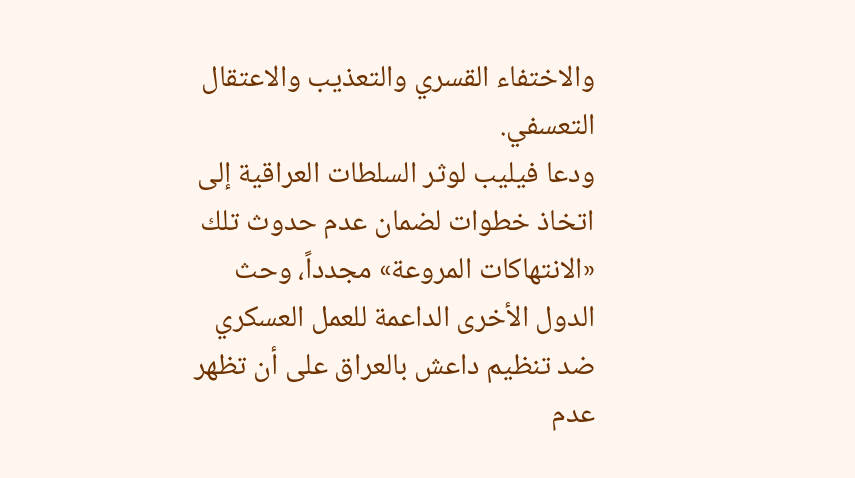والاختفاء القسري والتعذيب والاعتقال التعسفي.
ودعا فيليب لوثر السلطات العراقية إلى اتخاذ خطوات لضمان عدم حدوث تلك «الانتهاكات المروعة» مجدداً، وحث الدول الأخرى الداعمة للعمل العسكري ضد تنظيم داعش بالعراق على أن تظهر عدم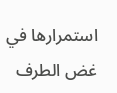استمرارها في غض الطرف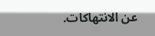عن الانتهاكات.